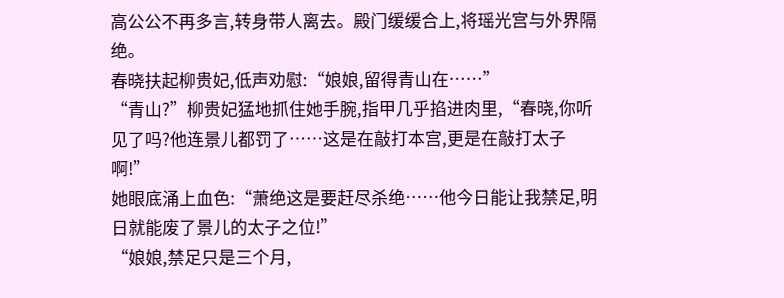高公公不再多言,转身带人离去。殿门缓缓合上,将瑶光宫与外界隔绝。
春晓扶起柳贵妃,低声劝慰:“娘娘,留得青山在……”
“青山?”柳贵妃猛地抓住她手腕,指甲几乎掐进肉里,“春晓,你听见了吗?他连景儿都罚了……这是在敲打本宫,更是在敲打太子啊!”
她眼底涌上血色:“萧绝这是要赶尽杀绝……他今日能让我禁足,明日就能废了景儿的太子之位!”
“娘娘,禁足只是三个月,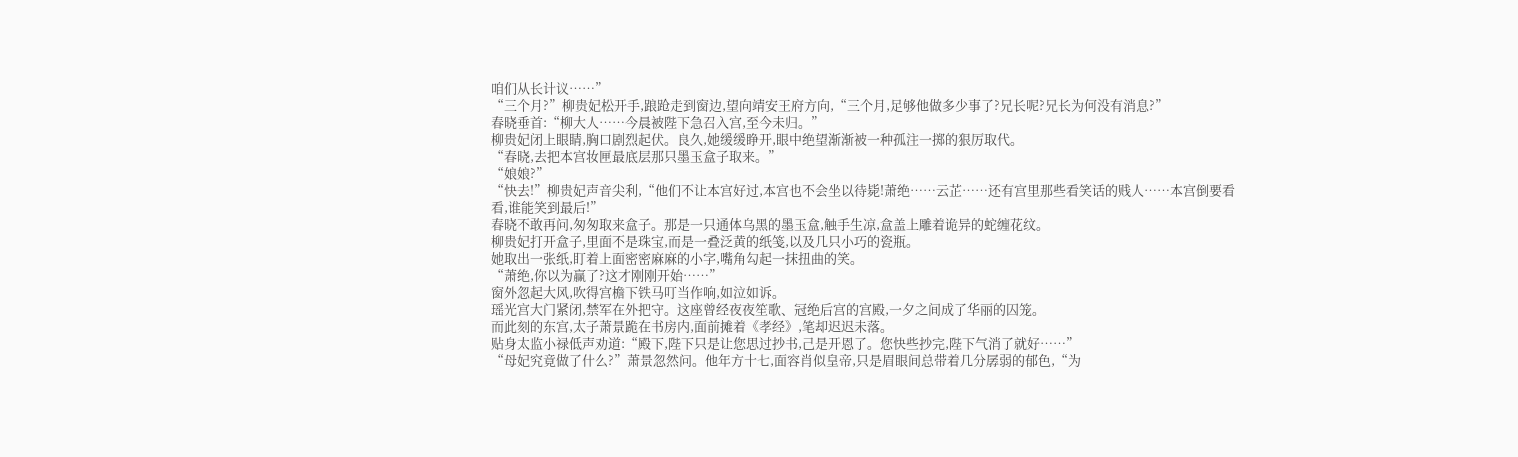咱们从长计议……”
“三个月?”柳贵妃松开手,踉跄走到窗边,望向靖安王府方向,“三个月,足够他做多少事了?兄长呢?兄长为何没有消息?”
春晓垂首:“柳大人……今晨被陛下急召入宫,至今未归。”
柳贵妃闭上眼睛,胸口剧烈起伏。良久,她缓缓睁开,眼中绝望渐渐被一种孤注一掷的狠厉取代。
“春晓,去把本宫妆匣最底层那只墨玉盒子取来。”
“娘娘?”
“快去!”柳贵妃声音尖利,“他们不让本宫好过,本宫也不会坐以待毙!萧绝……云芷……还有宫里那些看笑话的贱人……本宫倒要看看,谁能笑到最后!”
春晓不敢再问,匆匆取来盒子。那是一只通体乌黑的墨玉盒,触手生凉,盒盖上雕着诡异的蛇缠花纹。
柳贵妃打开盒子,里面不是珠宝,而是一叠泛黄的纸笺,以及几只小巧的瓷瓶。
她取出一张纸,盯着上面密密麻麻的小字,嘴角勾起一抹扭曲的笑。
“萧绝,你以为赢了?这才刚刚开始……”
窗外忽起大风,吹得宫檐下铁马叮当作响,如泣如诉。
瑶光宫大门紧闭,禁军在外把守。这座曾经夜夜笙歌、冠绝后宫的宫殿,一夕之间成了华丽的囚笼。
而此刻的东宫,太子萧景跪在书房内,面前摊着《孝经》,笔却迟迟未落。
贴身太监小禄低声劝道:“殿下,陛下只是让您思过抄书,己是开恩了。您快些抄完,陛下气消了就好……”
“母妃究竟做了什么?”萧景忽然问。他年方十七,面容肖似皇帝,只是眉眼间总带着几分孱弱的郁色,“为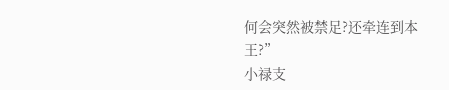何会突然被禁足?还牵连到本王?”
小禄支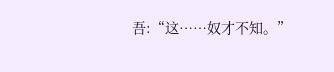吾:“这……奴才不知。”